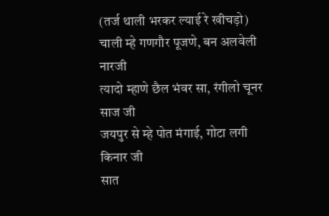(तर्ज थाली भरकर ल्याई रे खीचड़ो)
चाली म्हे गणगौर पूजणे, बन अलवेली नारजी
त्यादो म्हाणे छैल भंवर सा, रंगीलो चूनर साज जी
जयपुर से म्हे पोत मंगाई, गोटा लगी किनार जी
सात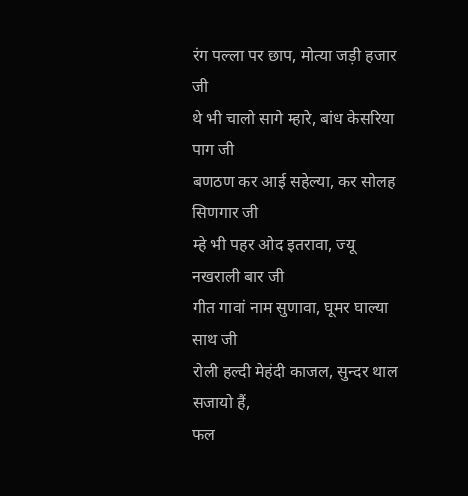रंग पल्ला पर छाप, मोत्या जड़ी हजार जी
थे भी चालो सागे म्हारे, बांध केसरिया पाग जी
बणठण कर आई सहेल्या, कर सोलह सिणगार जी
म्हे भी पहर ओद इतरावा, ज्यू नखराली बार जी
गीत गावां नाम सुणावा, घूमर घाल्या साथ जी
रोली हल्दी मेहंदी काजल, सुन्दर थाल सजायो हैं,
फल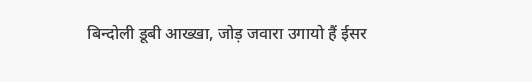बिन्दोली डूबी आख्खा, जोड़ जवारा उगायो हैं ईसर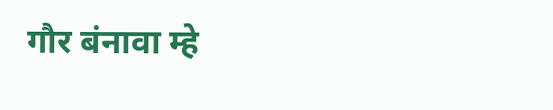गौर बंनावा म्हे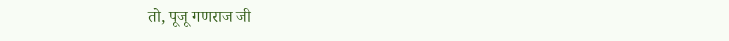तो, पूजू गणराज जी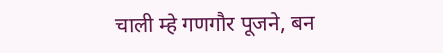चाली म्हे गणगौर पूजने, बन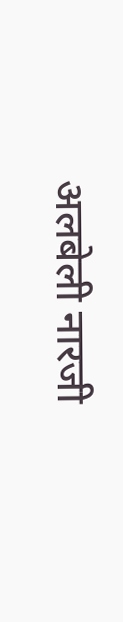अलबेली नारजी